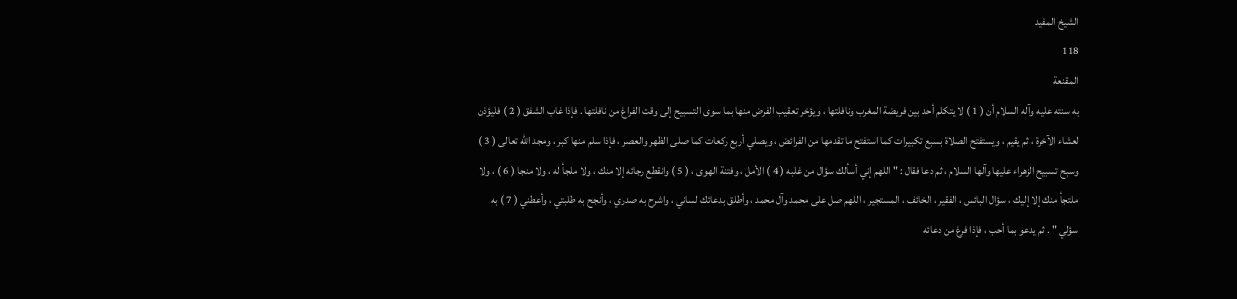الشيخ المفيد
118
المقنعة
به سنته عليه وآله السلام أن ( 1 ) لا يتكلم أحد بين فريضة المغرب ونافلتها ، ويؤخر تعقيب الفرض منها بما سوى التسبيح إلى وقت الفراغ من نافلتها . فإذا غاب الشفق ( 2 ) فليؤذن لعشاء الآخرة ، ثم يقيم ، ويستفتح الصلاة بسبع تكبيرات كما استفتح ما تقدمها من الفرائض ، ويصلي أربع ركعات كما صلى الظهر والعصر ، فإذا سلم منها كبر ، ومجد الله تعالى ( 3 ) وسبح تسبيح الزهراء عليها وآلها السلام ، ثم دعا فقال : " اللهم إني أسألك سؤال من غلبه ( 4 ) الأمل ، وفتنة الهوى ، ( 5 ) وانقطع رجائه إلا منك ، ولا ملجأ له ، ولا منجا ( 6 ) ، ولا ملتجأ منك إلا إليك ، سؤال البائس ، الفقير ، الخائف ، المستجير ، اللهم صل على محمد وآل محمد ، وأطلق بدعائك لساني ، واشرح به صدري ، وأنجح به طلبتي ، وأعطني ( 7 ) به سؤلي " . ثم يدعو بما أحب ، فإذا فرغ من دعائه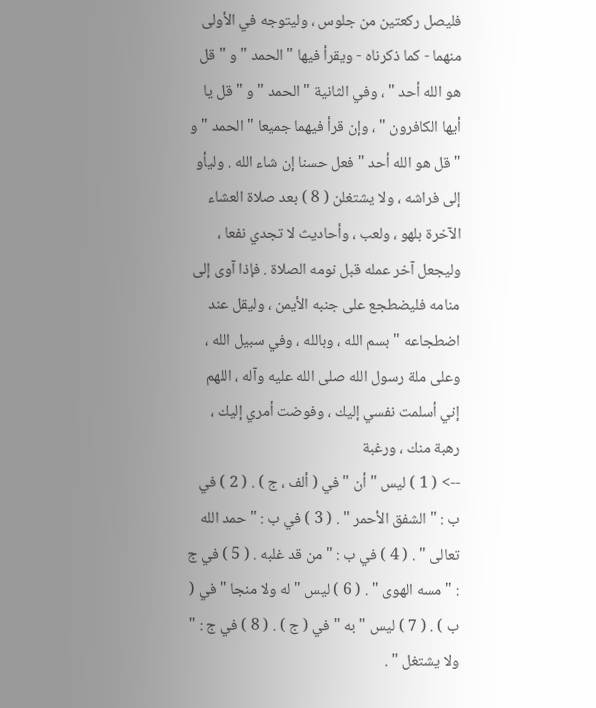فليصل ركعتين من جلوس ، وليتوجه في الأولى منهما - كما ذكرناه - ويقرأ فيها " الحمد " و " قل هو الله أحد " ، وفي الثانية " الحمد " و " قل يا أيها الكافرون " ، وإن قرأ فيهما جميعا " الحمد " و " قل هو الله أحد " فعل حسنا إن شاء الله . وليأو إلى فراشه ، ولا يشتغلن ( 8 ) بعد صلاة العشاء الآخرة بلهو ، ولعب ، وأحاديث لا تجدي نفعا ، وليجعل آخر عمله قبل نومه الصلاة . فإذا آوى إلى منامه فليضطجع على جنبه الأيمن ، وليقل عند اضطجاعه " بسم الله ، وبالله ، وفي سبيل الله ، وعلى ملة رسول الله صلى الله عليه وآله ، اللهم إني أسلمت نفسي إليك ، وفوضت أمري إليك ، رهبة منك ، ورغبة
--> ( 1 ) ليس " أن " في ( ألف ، ج ) . ( 2 ) في ب : " الشفق الأحمر " . ( 3 ) في ب : " حمد الله تعالى " . ( 4 ) في ب : " من قد غلبه . ( 5 ) في ج : " مسه الهوى " . ( 6 ) ليس " له ولا منجا " في ( ب ) . ( 7 ) ليس " به " في ( ج ) . ( 8 ) في ج : " ولا يشتغل " .